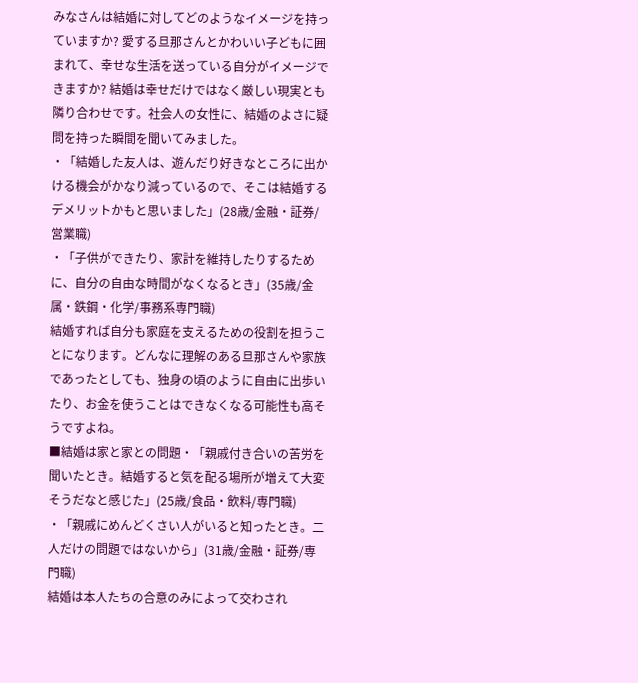みなさんは結婚に対してどのようなイメージを持っていますか? 愛する旦那さんとかわいい子どもに囲まれて、幸せな生活を送っている自分がイメージできますか? 結婚は幸せだけではなく厳しい現実とも隣り合わせです。社会人の女性に、結婚のよさに疑問を持った瞬間を聞いてみました。
・「結婚した友人は、遊んだり好きなところに出かける機会がかなり減っているので、そこは結婚するデメリットかもと思いました」(28歳/金融・証券/営業職)
・「子供ができたり、家計を維持したりするために、自分の自由な時間がなくなるとき」(35歳/金属・鉄鋼・化学/事務系専門職)
結婚すれば自分も家庭を支えるための役割を担うことになります。どんなに理解のある旦那さんや家族であったとしても、独身の頃のように自由に出歩いたり、お金を使うことはできなくなる可能性も高そうですよね。
■結婚は家と家との問題・「親戚付き合いの苦労を聞いたとき。結婚すると気を配る場所が増えて大変そうだなと感じた」(25歳/食品・飲料/専門職)
・「親戚にめんどくさい人がいると知ったとき。二人だけの問題ではないから」(31歳/金融・証券/専門職)
結婚は本人たちの合意のみによって交わされ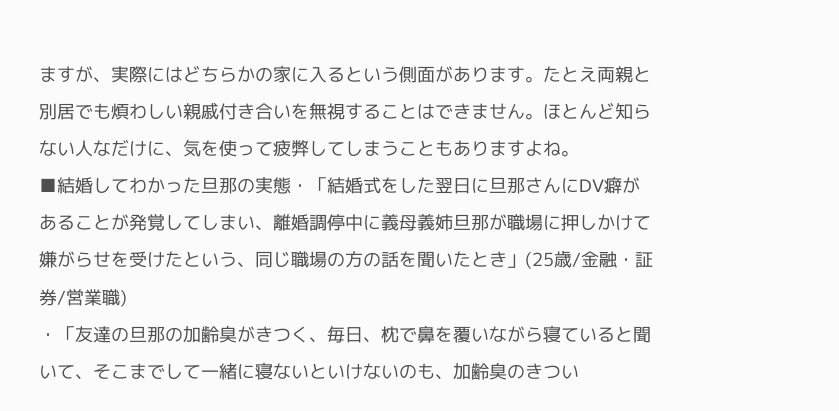ますが、実際にはどちらかの家に入るという側面があります。たとえ両親と別居でも煩わしい親戚付き合いを無視することはできません。ほとんど知らない人なだけに、気を使って疲弊してしまうこともありますよね。
■結婚してわかった旦那の実態・「結婚式をした翌日に旦那さんにDV癖があることが発覚してしまい、離婚調停中に義母義姉旦那が職場に押しかけて嫌がらせを受けたという、同じ職場の方の話を聞いたとき」(25歳/金融・証券/営業職)
・「友達の旦那の加齢臭がきつく、毎日、枕で鼻を覆いながら寝ていると聞いて、そこまでして一緒に寝ないといけないのも、加齢臭のきつい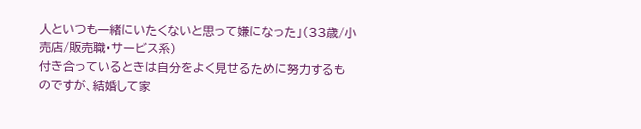人といつも一緒にいたくないと思って嫌になった」(33歳/小売店/販売職・サービス系)
付き合っているときは自分をよく見せるために努力するものですが、結婚して家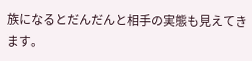族になるとだんだんと相手の実態も見えてきます。